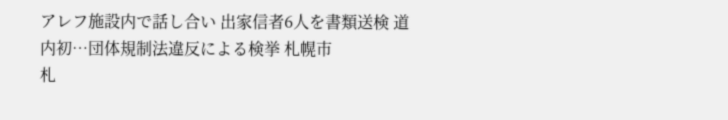アレフ施設内で話し合い 出家信者6人を書類送検 道内初…団体規制法違反による検挙 札幌市
札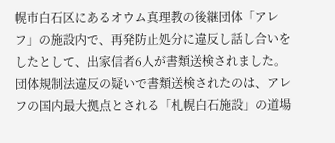幌市白石区にあるオウム真理教の後継団体「アレフ」の施設内で、再発防止処分に違反し話し合いをしたとして、出家信者6人が書類送検されました。
団体規制法違反の疑いで書類送検されたのは、アレフの国内最大拠点とされる「札幌白石施設」の道場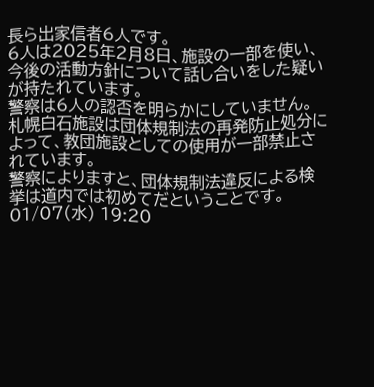長ら出家信者6人です。
6人は2025年2月8日、施設の一部を使い、今後の活動方針について話し合いをした疑いが持たれています。
警察は6人の認否を明らかにしていません。
札幌白石施設は団体規制法の再発防止処分によって、教団施設としての使用が一部禁止されています。
警察によりますと、団体規制法違反による検挙は道内では初めてだということです。
01/07(水) 19:20